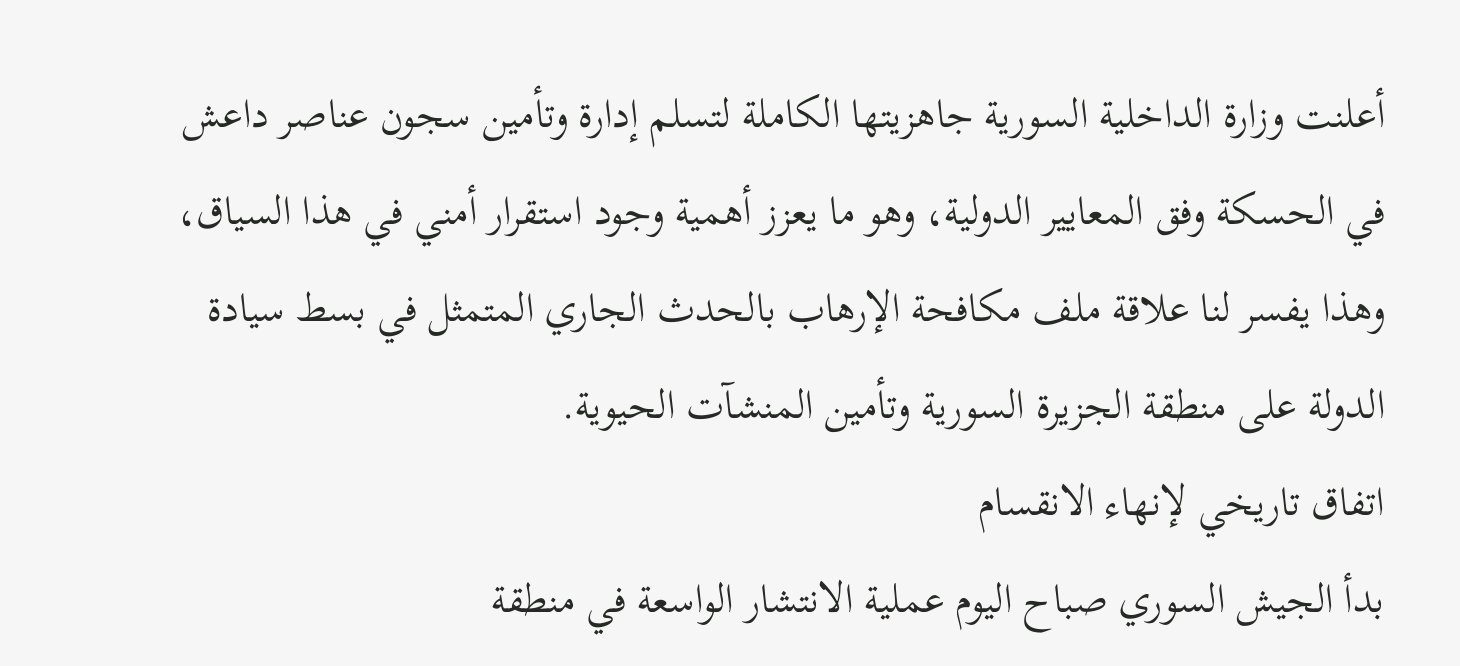أعلنت وزارة الداخلية السورية جاهزيتها الكاملة لتسلم إدارة وتأمين سجون عناصر داعش في الحسكة وفق المعايير الدولية، وهو ما يعزز أهمية وجود استقرار أمني في هذا السياق، وهذا يفسر لنا علاقة ملف مكافحة الإرهاب بالحدث الجاري المتمثل في بسط سيادة الدولة على منطقة الجزيرة السورية وتأمين المنشآت الحيوية.
اتفاق تاريخي لإنهاء الانقسام
بدأ الجيش السوري صباح اليوم عملية الانتشار الواسعة في منطقة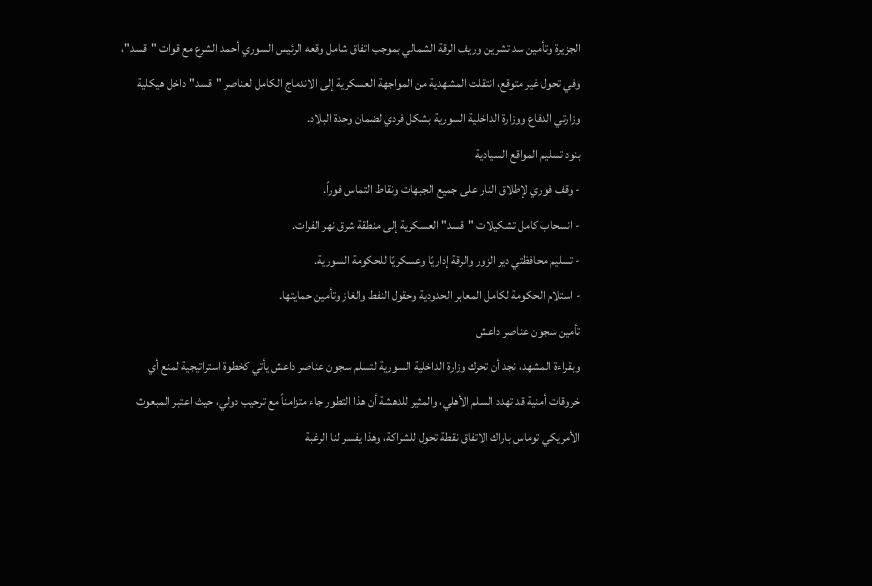الجزيرة وتأمين سد تشرين وريف الرقة الشمالي بموجب اتفاق شامل وقعه الرئيس السوري أحمد الشرع مع قوات "قسد"، وفي تحول غير متوقع، انتقلت المشهدية من المواجهة العسكرية إلى الاندماج الكامل لعناصر "قسد" داخل هيكلية وزارتي الدفاع ووزارة الداخلية السورية بشكل فردي لضمان وحدة البلاد.
بنود تسليم المواقع السيادية
- وقف فوري لإطلاق النار على جميع الجبهات ونقاط التماس فوراً.
- انسحاب كامل تشكيلات "قسد" العسكرية إلى منطقة شرق نهر الفرات.
- تسليم محافظتي دير الزور والرقة إداريًا وعسكريًا للحكومة السورية.
- استلام الحكومة لكامل المعابر الحدودية وحقول النفط والغاز وتأمين حمايتها.
تأمين سجون عناصر داعش
وبقراءة المشهد، نجد أن تحرك وزارة الداخلية السورية لتسلم سجون عناصر داعش يأتي كخطوة استراتيجية لمنع أي خروقات أمنية قد تهدد السلم الأهلي، والمثير للدهشة أن هذا التطور جاء متزامناً مع ترحيب دولي، حيث اعتبر المبعوث الأمريكي توماس باراك الاتفاق نقطة تحول للشراكة، وهذا يفسر لنا الرغبة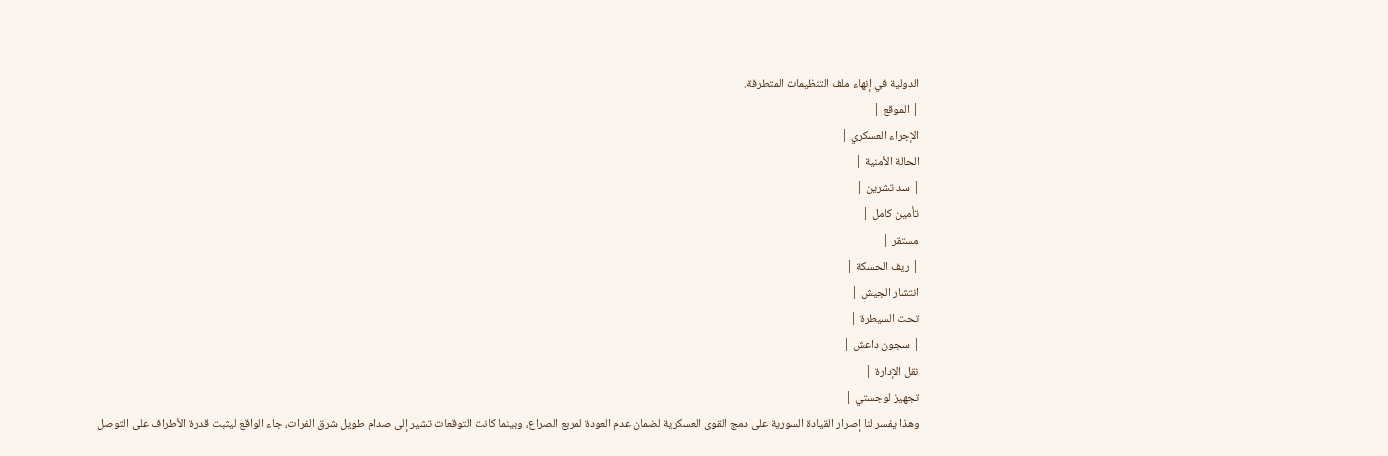الدولية في إنهاء ملف التنظيمات المتطرفة.
| الموقع |
الإجراء العسكري |
الحالة الأمنية |
| سد تشرين |
تأمين كامل |
مستقر |
| ريف الحسكة |
انتشار الجيش |
تحت السيطرة |
| سجون داعش |
نقل الإدارة |
تجهيز لوجستي |
وهذا يفسر لنا إصرار القيادة السورية على دمج القوى العسكرية لضمان عدم العودة لمربع الصراع، وبينما كانت التوقعات تشير إلى صدام طويل شرق الفرات، جاء الواقع ليثبت قدرة الأطراف على التوصل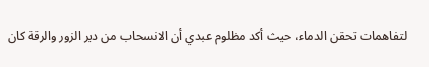لتفاهمات تحقن الدماء، حيث أكد مظلوم عبدي أن الانسحاب من دير الزور والرقة كان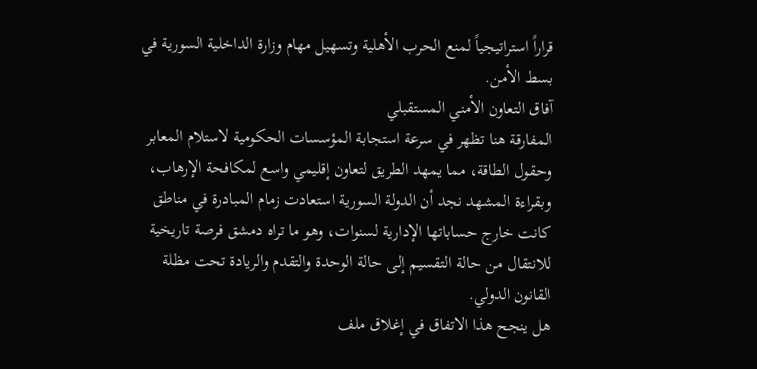قراراً استراتيجياً لمنع الحرب الأهلية وتسهيل مهام وزارة الداخلية السورية في بسط الأمن.
آفاق التعاون الأمني المستقبلي
المفارقة هنا تظهر في سرعة استجابة المؤسسات الحكومية لاستلام المعابر وحقول الطاقة، مما يمهد الطريق لتعاون إقليمي واسع لمكافحة الإرهاب، وبقراءة المشهد نجد أن الدولة السورية استعادت زمام المبادرة في مناطق كانت خارج حساباتها الإدارية لسنوات، وهو ما تراه دمشق فرصة تاريخية للانتقال من حالة التقسيم إلى حالة الوحدة والتقدم والريادة تحت مظلة القانون الدولي.
هل ينجح هذا الاتفاق في إغلاق ملف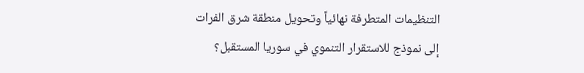التنظيمات المتطرفة نهائياً وتحويل منطقة شرق الفرات إلى نموذج للاستقرار التنموي في سوريا المستقبل؟